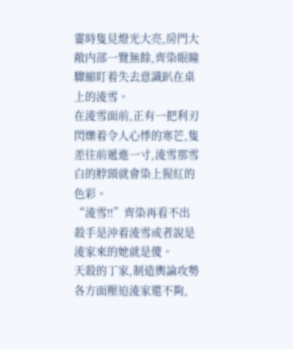霎時隻見燈光大亮,房門大敞内部一覽無餘,齊染眼瞳驟縮盯着失去意識趴在桌上的淩雪。
在淩雪面前,正有一把利刃閃爍着令人心悸的寒芒,隻差往前遞進一寸,淩雪那雪白的脖頸就會染上猩紅的色彩。
“淩雪!!”齊染再看不出殺手是沖着淩雪或者說是淩家來的她就是傻。
天殺的丁家,制造輿論攻勢各方面壓迫淩家還不夠,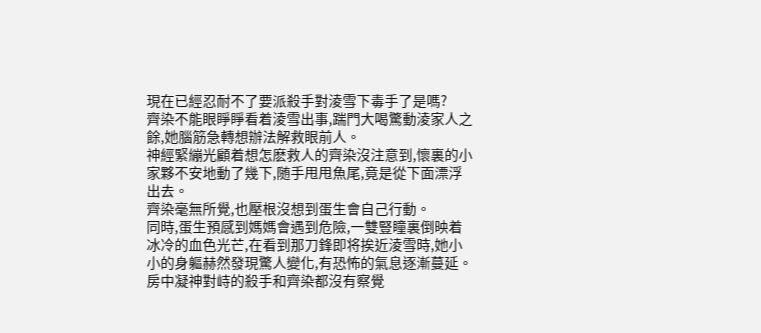現在已經忍耐不了要派殺手對淩雪下毒手了是嗎?
齊染不能眼睜睜看着淩雪出事,踹門大喝驚動淩家人之餘,她腦筋急轉想辦法解救眼前人。
神經緊繃光顧着想怎麽救人的齊染沒注意到,懷裏的小家夥不安地動了幾下,随手甩甩魚尾,竟是從下面漂浮出去。
齊染毫無所覺,也壓根沒想到蛋生會自己行動。
同時,蛋生預感到媽媽會遇到危險,一雙豎瞳裏倒映着冰冷的血色光芒,在看到那刀鋒即将挨近淩雪時,她小小的身軀赫然發現驚人變化,有恐怖的氣息逐漸蔓延。
房中凝神對峙的殺手和齊染都沒有察覺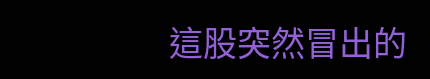這股突然冒出的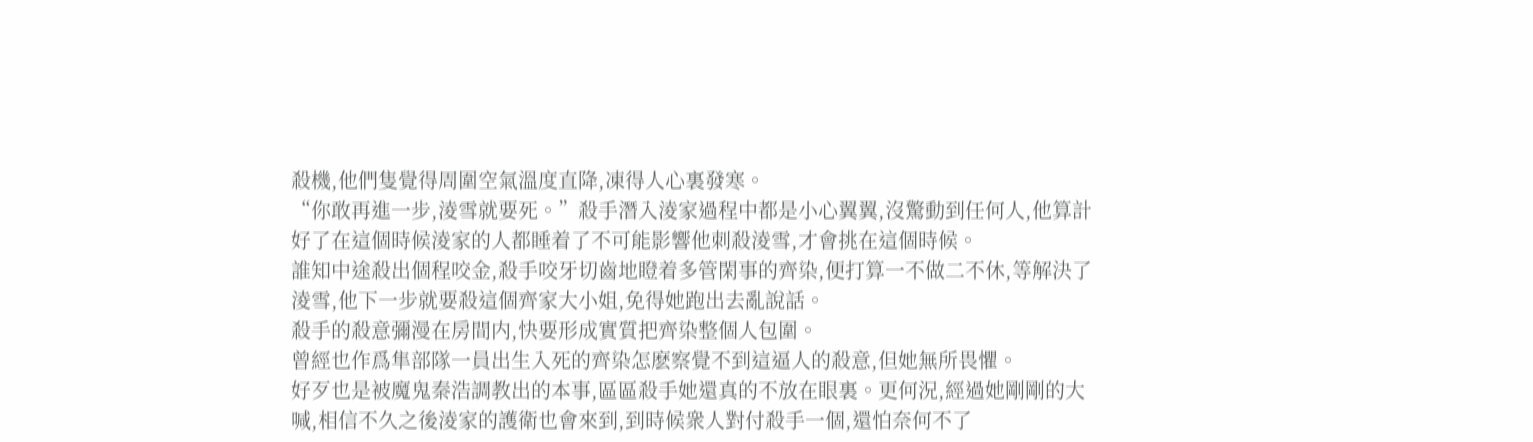殺機,他們隻覺得周圍空氣溫度直降,凍得人心裏發寒。
“你敢再進一步,淩雪就要死。”殺手潛入淩家過程中都是小心翼翼,沒驚動到任何人,他算計好了在這個時候淩家的人都睡着了不可能影響他刺殺淩雪,才會挑在這個時候。
誰知中途殺出個程咬金,殺手咬牙切齒地瞪着多管閑事的齊染,便打算一不做二不休,等解決了淩雪,他下一步就要殺這個齊家大小姐,免得她跑出去亂說話。
殺手的殺意彌漫在房間内,快要形成實質把齊染整個人包圍。
曾經也作爲隼部隊一員出生入死的齊染怎麽察覺不到這逼人的殺意,但她無所畏懼。
好歹也是被魔鬼秦浩調教出的本事,區區殺手她還真的不放在眼裏。更何況,經過她剛剛的大喊,相信不久之後淩家的護衛也會來到,到時候衆人對付殺手一個,還怕奈何不了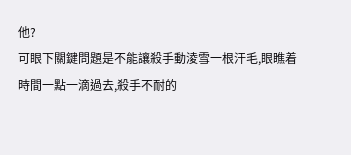他?
可眼下關鍵問題是不能讓殺手動淩雪一根汗毛,眼瞧着時間一點一滴過去,殺手不耐的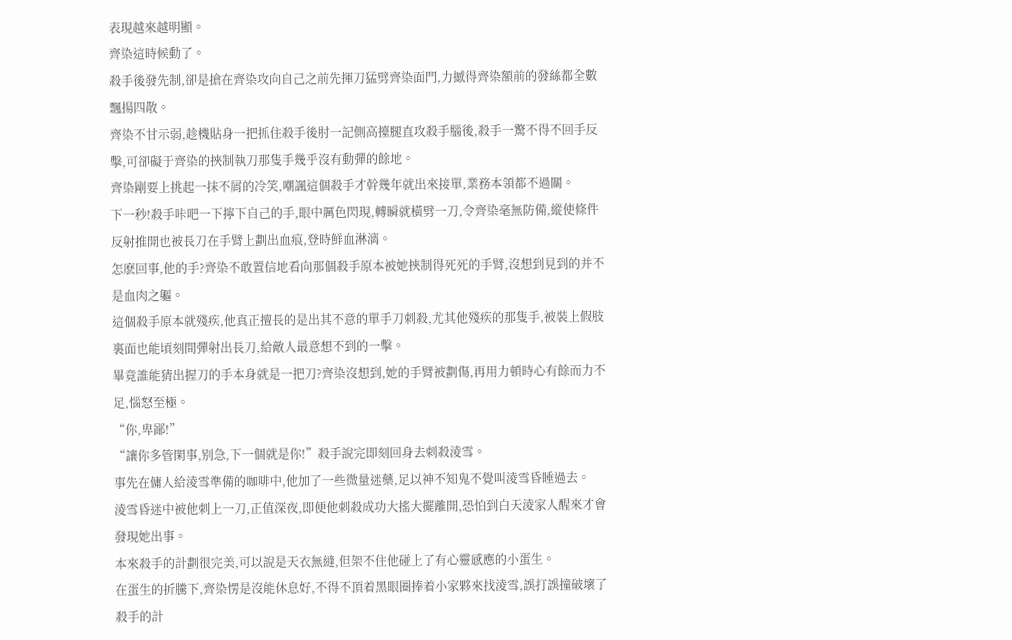表現越來越明顯。
齊染這時候動了。
殺手後發先制,卻是搶在齊染攻向自己之前先揮刀猛劈齊染面門,力撼得齊染額前的發絲都全數飄揚四散。
齊染不甘示弱,趁機貼身一把抓住殺手後肘一記側高擡腿直攻殺手腦後,殺手一驚不得不回手反擊,可卻礙于齊染的挾制執刀那隻手幾乎沒有動彈的餘地。
齊染剛要上挑起一抹不屑的冷笑,嘲諷這個殺手才幹幾年就出來接單,業務本領都不過關。
下一秒!殺手咔吧一下擰下自己的手,眼中厲色閃現,轉瞬就橫劈一刀,令齊染毫無防備,縱使條件反射推開也被長刀在手臂上劃出血痕,登時鮮血淋漓。
怎麽回事,他的手?齊染不敢置信地看向那個殺手原本被她挾制得死死的手臂,沒想到見到的并不是血肉之軀。
這個殺手原本就殘疾,他真正擅長的是出其不意的單手刀刺殺,尤其他殘疾的那隻手,被裝上假肢裏面也能頃刻間彈射出長刀,給敵人最意想不到的一擊。
畢竟誰能猜出握刀的手本身就是一把刀?齊染沒想到,她的手臂被劃傷,再用力頓時心有餘而力不足,惱怒至極。
“你,卑鄙!”
“讓你多管閑事,别急,下一個就是你!”殺手說完即刻回身去刺殺淩雪。
事先在傭人給淩雪準備的咖啡中,他加了一些微量迷藥,足以神不知鬼不覺叫淩雪昏睡過去。
淩雪昏迷中被他刺上一刀,正值深夜,即便他刺殺成功大搖大擺離開,恐怕到白天淩家人醒來才會發現她出事。
本來殺手的計劃很完美,可以說是天衣無縫,但架不住他碰上了有心靈感應的小蛋生。
在蛋生的折騰下,齊染愣是沒能休息好,不得不頂着黑眼圈捧着小家夥來找淩雪,誤打誤撞破壞了殺手的計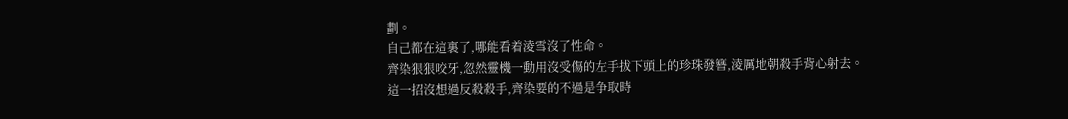劃。
自己都在這裏了,哪能看着淩雪沒了性命。
齊染狠狠咬牙,忽然靈機一動用沒受傷的左手拔下頭上的珍珠發簪,淩厲地朝殺手背心射去。
這一招沒想過反殺殺手,齊染要的不過是争取時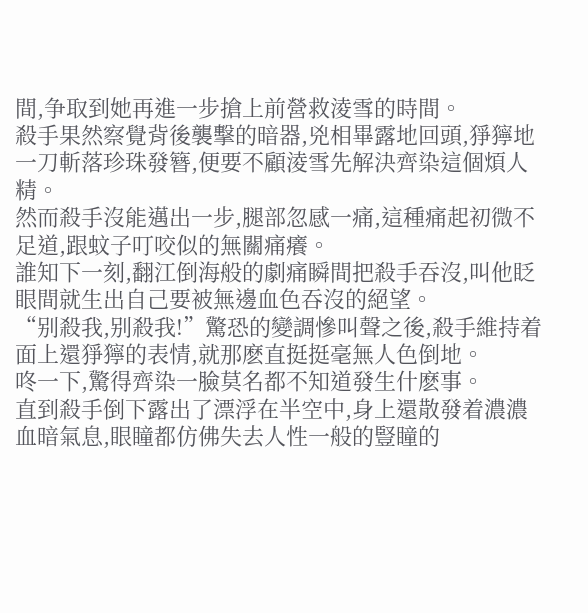間,争取到她再進一步搶上前營救淩雪的時間。
殺手果然察覺背後襲擊的暗器,兇相畢露地回頭,猙獰地一刀斬落珍珠發簪,便要不顧淩雪先解決齊染這個煩人精。
然而殺手沒能邁出一步,腿部忽感一痛,這種痛起初微不足道,跟蚊子叮咬似的無關痛癢。
誰知下一刻,翻江倒海般的劇痛瞬間把殺手吞沒,叫他眨眼間就生出自己要被無邊血色吞沒的絕望。
“别殺我,别殺我!”驚恐的變調慘叫聲之後,殺手維持着面上還猙獰的表情,就那麽直挺挺毫無人色倒地。
咚一下,驚得齊染一臉莫名都不知道發生什麽事。
直到殺手倒下露出了漂浮在半空中,身上還散發着濃濃血暗氣息,眼瞳都仿佛失去人性一般的豎瞳的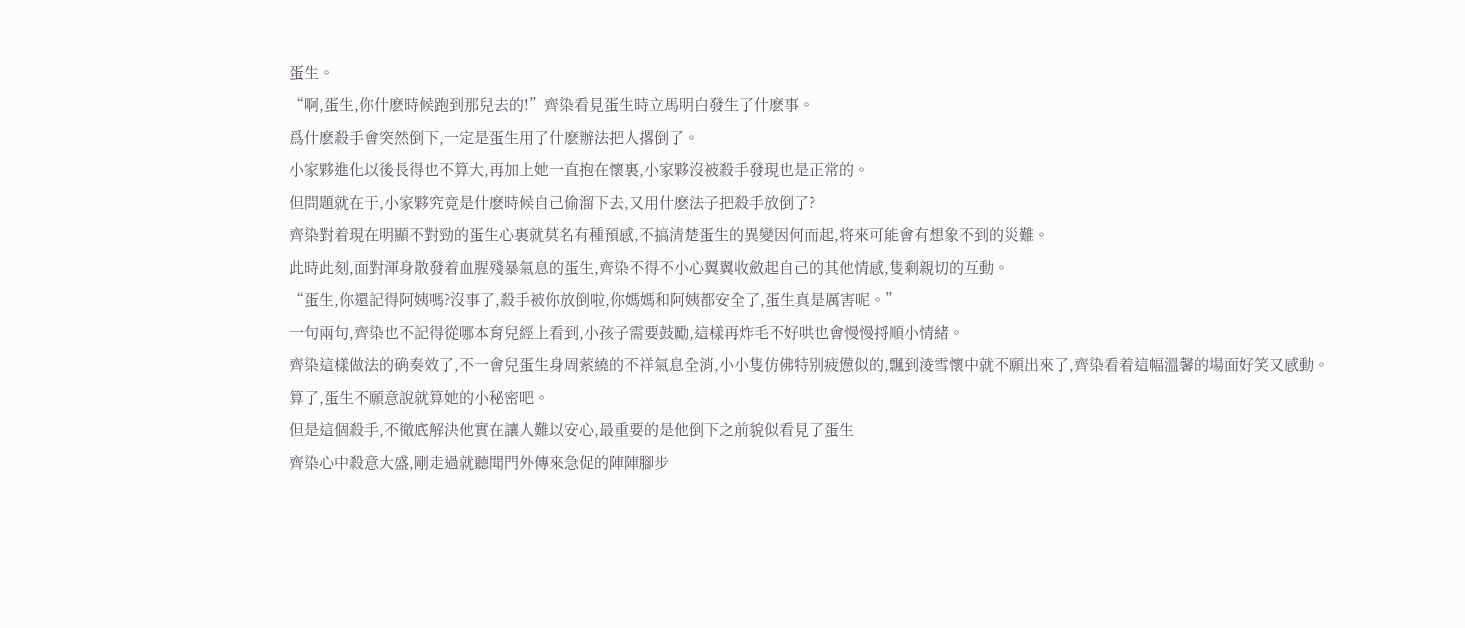蛋生。
“啊,蛋生,你什麽時候跑到那兒去的!”齊染看見蛋生時立馬明白發生了什麽事。
爲什麽殺手會突然倒下,一定是蛋生用了什麽辦法把人撂倒了。
小家夥進化以後長得也不算大,再加上她一直抱在懷裏,小家夥沒被殺手發現也是正常的。
但問題就在于,小家夥究竟是什麽時候自己偷溜下去,又用什麽法子把殺手放倒了?
齊染對着現在明顯不對勁的蛋生心裏就莫名有種預感,不搞清楚蛋生的異變因何而起,将來可能會有想象不到的災難。
此時此刻,面對渾身散發着血腥殘暴氣息的蛋生,齊染不得不小心翼翼收斂起自己的其他情感,隻剩親切的互動。
“蛋生,你還記得阿姨嗎?沒事了,殺手被你放倒啦,你媽媽和阿姨都安全了,蛋生真是厲害呢。”
一句兩句,齊染也不記得從哪本育兒經上看到,小孩子需要鼓勵,這樣再炸毛不好哄也會慢慢捋順小情緒。
齊染這樣做法的确奏效了,不一會兒蛋生身周萦繞的不祥氣息全消,小小隻仿佛特别疲憊似的,飄到淩雪懷中就不願出來了,齊染看着這幅溫馨的場面好笑又感動。
算了,蛋生不願意說就算她的小秘密吧。
但是這個殺手,不徹底解決他實在讓人難以安心,最重要的是他倒下之前貌似看見了蛋生
齊染心中殺意大盛,剛走過就聽聞門外傳來急促的陣陣腳步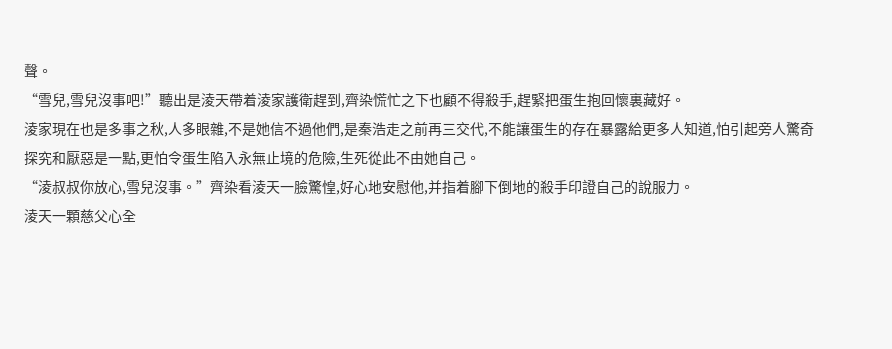聲。
“雪兒,雪兒沒事吧!”聽出是淩天帶着淩家護衛趕到,齊染慌忙之下也顧不得殺手,趕緊把蛋生抱回懷裏藏好。
淩家現在也是多事之秋,人多眼雜,不是她信不過他們,是秦浩走之前再三交代,不能讓蛋生的存在暴露給更多人知道,怕引起旁人驚奇探究和厭惡是一點,更怕令蛋生陷入永無止境的危險,生死從此不由她自己。
“淩叔叔你放心,雪兒沒事。”齊染看淩天一臉驚惶,好心地安慰他,并指着腳下倒地的殺手印證自己的說服力。
淩天一顆慈父心全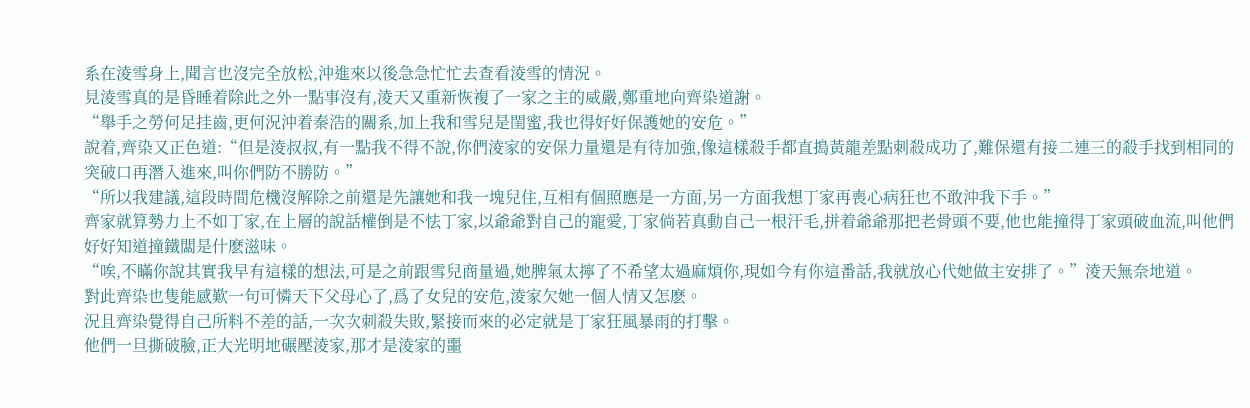系在淩雪身上,聞言也沒完全放松,沖進來以後急急忙忙去查看淩雪的情況。
見淩雪真的是昏睡着除此之外一點事沒有,淩天又重新恢複了一家之主的威嚴,鄭重地向齊染道謝。
“舉手之勞何足挂齒,更何況沖着秦浩的關系,加上我和雪兒是閨蜜,我也得好好保護她的安危。”
說着,齊染又正色道:“但是淩叔叔,有一點我不得不說,你們淩家的安保力量還是有待加強,像這樣殺手都直搗黃龍差點刺殺成功了,難保還有接二連三的殺手找到相同的突破口再潛入進來,叫你們防不勝防。”
“所以我建議,這段時間危機沒解除之前還是先讓她和我一塊兒住,互相有個照應是一方面,另一方面我想丁家再喪心病狂也不敢沖我下手。”
齊家就算勢力上不如丁家,在上層的說話權倒是不怯丁家,以爺爺對自己的寵愛,丁家倘若真動自己一根汗毛,拼着爺爺那把老骨頭不要,他也能撞得丁家頭破血流,叫他們好好知道撞鐵闆是什麽滋味。
“唉,不瞞你說其實我早有這樣的想法,可是之前跟雪兒商量過,她脾氣太擰了不希望太過麻煩你,現如今有你這番話,我就放心代她做主安排了。”淩天無奈地道。
對此齊染也隻能感歎一句可憐天下父母心了,爲了女兒的安危,淩家欠她一個人情又怎麽。
況且齊染覺得自己所料不差的話,一次次刺殺失敗,緊接而來的必定就是丁家狂風暴雨的打擊。
他們一旦撕破臉,正大光明地碾壓淩家,那才是淩家的噩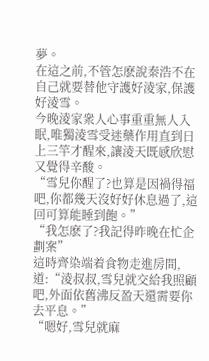夢。
在這之前,不管怎麽說秦浩不在自己就要替他守護好淩家,保護好淩雪。
今晚淩家衆人心事重重無人入眠,唯獨淩雪受迷藥作用直到日上三竿才醒來,讓淩天既感欣慰又覺得辛酸。
“雪兒你醒了?也算是因禍得福吧,你都幾天沒好好休息過了,這回可算能睡到飽。”
“我怎麽了?我記得昨晚在忙企劃案”
這時齊染端着食物走進房間,道:“淩叔叔,雪兒就交給我照顧吧,外面依舊沸反盈天還需要你去平息。”
“嗯好,雪兒就麻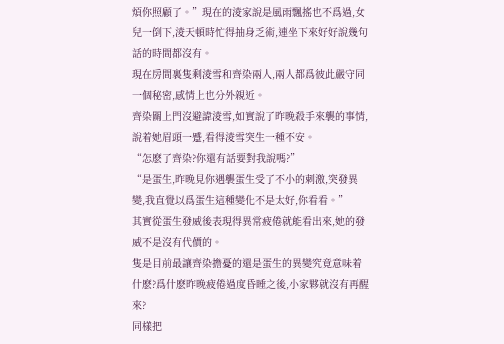煩你照顧了。”現在的淩家說是風雨飄搖也不爲過,女兒一倒下,淩天頓時忙得抽身乏術,連坐下來好好說幾句話的時間都沒有。
現在房間裏隻剩淩雪和齊染兩人,兩人都爲彼此嚴守同一個秘密,感情上也分外親近。
齊染關上門沒避諱淩雪,如實說了昨晚殺手來襲的事情,說着她眉頭一蹙,看得淩雪突生一種不安。
“怎麽了齊染?你還有話要對我說嗎?”
“是蛋生,昨晚見你遇襲蛋生受了不小的刺激,突發異變,我直覺以爲蛋生這種變化不是太好,你看看。”
其實從蛋生發威後表現得異常疲倦就能看出來,她的發威不是沒有代價的。
隻是目前最讓齊染擔憂的還是蛋生的異變究竟意味着什麽?爲什麽昨晚疲倦過度昏睡之後,小家夥就沒有再醒來?
同樣把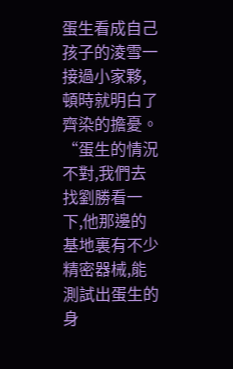蛋生看成自己孩子的淩雪一接過小家夥,頓時就明白了齊染的擔憂。
“蛋生的情況不對,我們去找劉勝看一下,他那邊的基地裏有不少精密器械,能測試出蛋生的身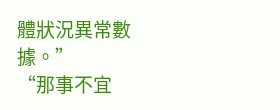體狀況異常數據。”
“那事不宜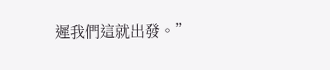遲我們這就出發。”